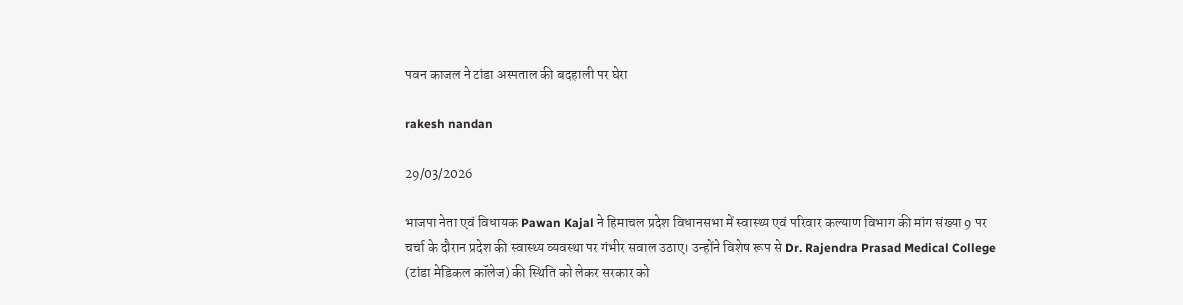पवन काजल ने टांडा अस्पताल की बदहाली पर घेरा

rakesh nandan

29/03/2026

भाजपा नेता एवं विधायक Pawan Kajal ने हिमाचल प्रदेश विधानसभा में स्वास्थ्य एवं परिवार कल्याण विभाग की मांग संख्या 9 पर चर्चा के दौरान प्रदेश की स्वास्थ्य व्यवस्था पर गंभीर सवाल उठाए। उन्होंने विशेष रूप से Dr. Rajendra Prasad Medical College (टांडा मेडिकल कॉलेज) की स्थिति को लेकर सरकार को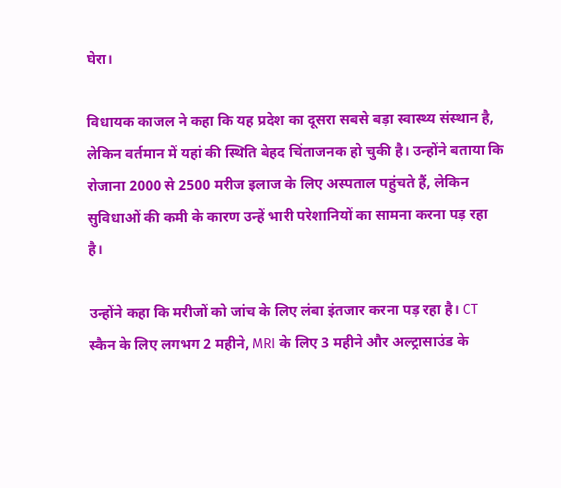घेरा।

विधायक काजल ने कहा कि यह प्रदेश का दूसरा सबसे बड़ा स्वास्थ्य संस्थान है, लेकिन वर्तमान में यहां की स्थिति बेहद चिंताजनक हो चुकी है। उन्होंने बताया कि रोजाना 2000 से 2500 मरीज इलाज के लिए अस्पताल पहुंचते हैं, लेकिन सुविधाओं की कमी के कारण उन्हें भारी परेशानियों का सामना करना पड़ रहा है।

उन्होंने कहा कि मरीजों को जांच के लिए लंबा इंतजार करना पड़ रहा है। CT स्कैन के लिए लगभग 2 महीने, MRI के लिए 3 महीने और अल्ट्रासाउंड के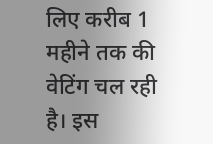लिए करीब 1 महीने तक की वेटिंग चल रही है। इस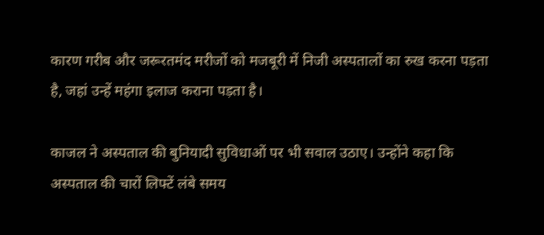कारण गरीब और जरूरतमंद मरीजों को मजबूरी में निजी अस्पतालों का रुख करना पड़ता है, जहां उन्हें महंगा इलाज कराना पड़ता है।

काजल ने अस्पताल की बुनियादी सुविधाओं पर भी सवाल उठाए। उन्होंने कहा कि अस्पताल की चारों लिफ्टें लंबे समय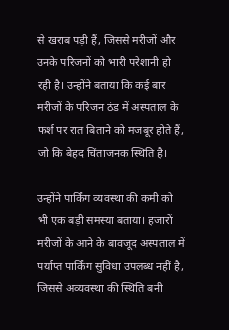से खराब पड़ी हैं, जिससे मरीजों और उनके परिजनों को भारी परेशानी हो रही है। उन्होंने बताया कि कई बार मरीजों के परिजन ठंड में अस्पताल के फर्श पर रात बिताने को मजबूर होते हैं, जो कि बेहद चिंताजनक स्थिति है।

उन्होंने पार्किंग व्यवस्था की कमी को भी एक बड़ी समस्या बताया। हजारों मरीजों के आने के बावजूद अस्पताल में पर्याप्त पार्किंग सुविधा उपलब्ध नहीं है, जिससे अव्यवस्था की स्थिति बनी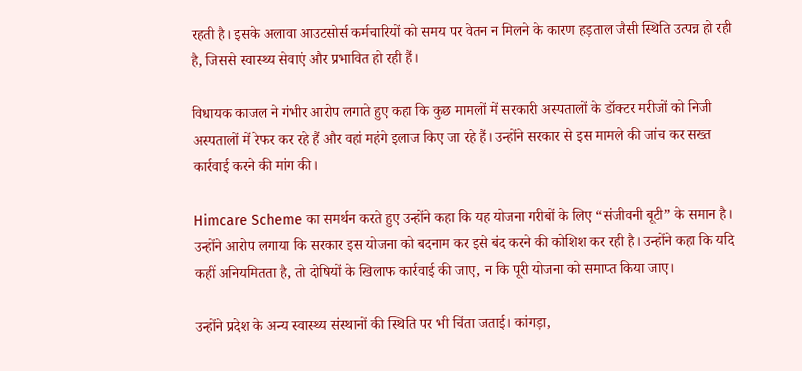रहती है। इसके अलावा आउटसोर्स कर्मचारियों को समय पर वेतन न मिलने के कारण हड़ताल जैसी स्थिति उत्पन्न हो रही है, जिससे स्वास्थ्य सेवाएं और प्रभावित हो रही हैं।

विधायक काजल ने गंभीर आरोप लगाते हुए कहा कि कुछ मामलों में सरकारी अस्पतालों के डॉक्टर मरीजों को निजी अस्पतालों में रेफर कर रहे हैं और वहां महंगे इलाज किए जा रहे हैं। उन्होंने सरकार से इस मामले की जांच कर सख्त कार्रवाई करने की मांग की।

Himcare Scheme का समर्थन करते हुए उन्होंने कहा कि यह योजना गरीबों के लिए “संजीवनी बूटी” के समान है। उन्होंने आरोप लगाया कि सरकार इस योजना को बदनाम कर इसे बंद करने की कोशिश कर रही है। उन्होंने कहा कि यदि कहीं अनियमितता है, तो दोषियों के खिलाफ कार्रवाई की जाए, न कि पूरी योजना को समाप्त किया जाए।

उन्होंने प्रदेश के अन्य स्वास्थ्य संस्थानों की स्थिति पर भी चिंता जताई। कांगड़ा,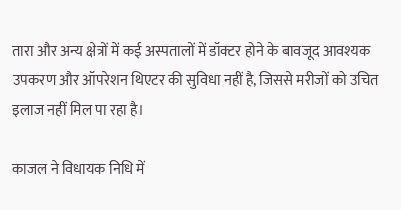तारा और अन्य क्षेत्रों में कई अस्पतालों में डॉक्टर होने के बावजूद आवश्यक उपकरण और ऑपरेशन थिएटर की सुविधा नहीं है, जिससे मरीजों को उचित इलाज नहीं मिल पा रहा है।

काजल ने विधायक निधि में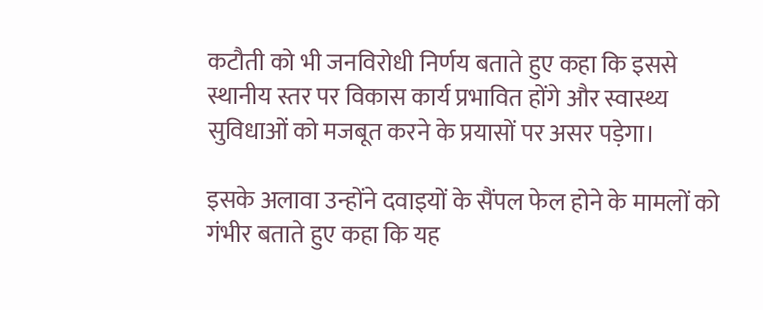कटौती को भी जनविरोधी निर्णय बताते हुए कहा कि इससे स्थानीय स्तर पर विकास कार्य प्रभावित होंगे और स्वास्थ्य सुविधाओं को मजबूत करने के प्रयासों पर असर पड़ेगा।

इसके अलावा उन्होंने दवाइयों के सैंपल फेल होने के मामलों को गंभीर बताते हुए कहा कि यह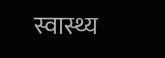स्वास्थ्य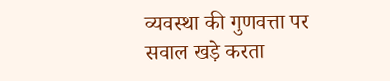व्यवस्था की गुणवत्ता पर सवाल खड़े करता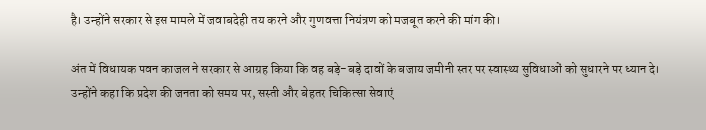है। उन्होंने सरकार से इस मामले में जवाबदेही तय करने और गुणवत्ता नियंत्रण को मजबूत करने की मांग की।

अंत में विधायक पवन काजल ने सरकार से आग्रह किया कि वह बड़े-बड़े दावों के बजाय जमीनी स्तर पर स्वास्थ्य सुविधाओं को सुधारने पर ध्यान दे। उन्होंने कहा कि प्रदेश की जनता को समय पर, सस्ती और बेहतर चिकित्सा सेवाएं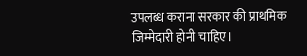उपलब्ध कराना सरकार की प्राथमिक जिम्मेदारी होनी चाहिए।